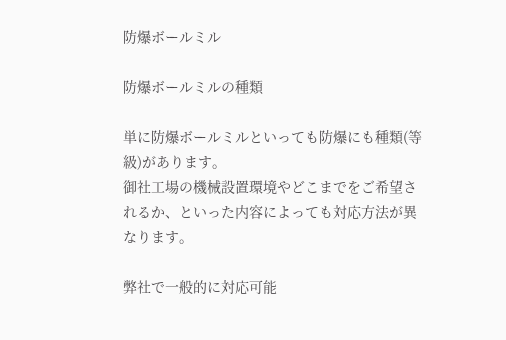防爆ボールミル

防爆ボールミルの種類

単に防爆ボールミルといっても防爆にも種類(等級)があります。
御社工場の機械設置環境やどこまでをご希望されるか、といった内容によっても対応方法が異なります。

弊社で一般的に対応可能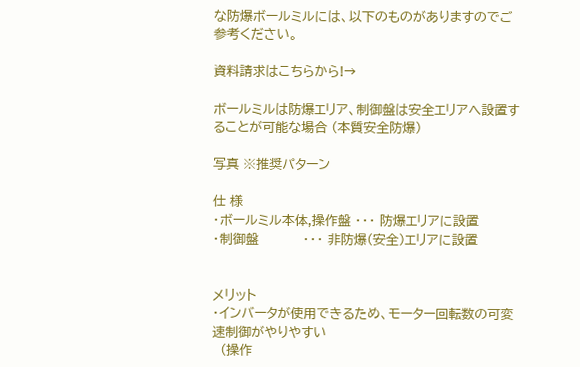な防爆ボールミルには、以下のものがありますのでご参考ください。

資料請求はこちらから!→

ボールミルは防爆エリア、制御盤は安全エリアへ設置することが可能な場合 (本質安全防爆)

写真 ※推奨パターン

仕 様
・ボールミル本体,操作盤 ・・・ 防爆エリアに設置
・制御盤           ・・・ 非防爆(安全)エリアに設置


メリット
・インバータが使用できるため、モーター回転数の可変速制御がやりやすい
  (操作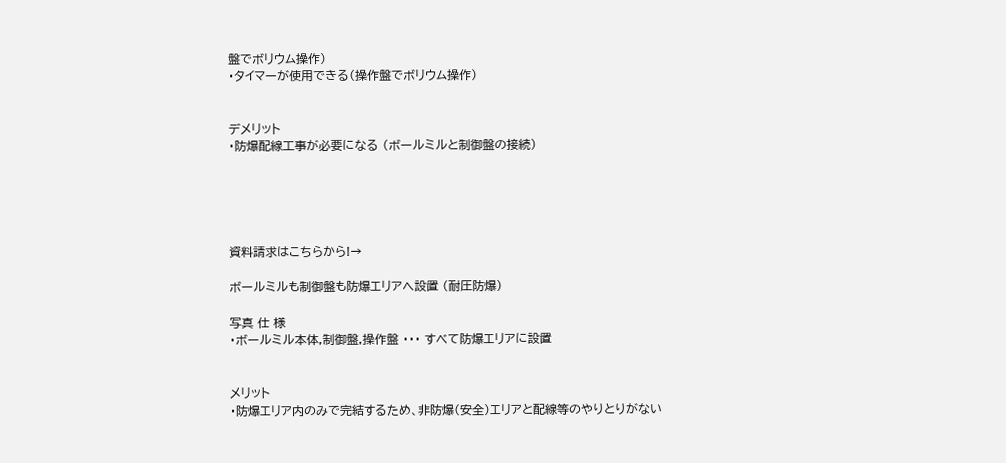盤でボリウム操作)
・タイマーが使用できる(操作盤でボリウム操作)


デメリット
・防爆配線工事が必要になる (ボールミルと制御盤の接続)





資料請求はこちらから!→

ボールミルも制御盤も防爆エリアへ設置 (耐圧防爆)

写真 仕 様
・ボールミル本体,制御盤,操作盤 ・・・ すべて防爆エリアに設置


メリット
・防爆エリア内のみで完結するため、非防爆(安全)エリアと配線等のやりとりがない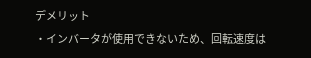デメリット
・インバータが使用できないため、回転速度は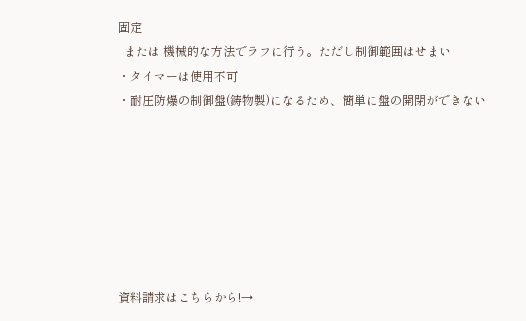固定
  または 機械的な方法でラフに行う。ただし制御範囲はせまい
・タイマーは使用不可
・耐圧防爆の制御盤(鋳物製)になるため、簡単に盤の開閉ができない







資料請求はこちらから!→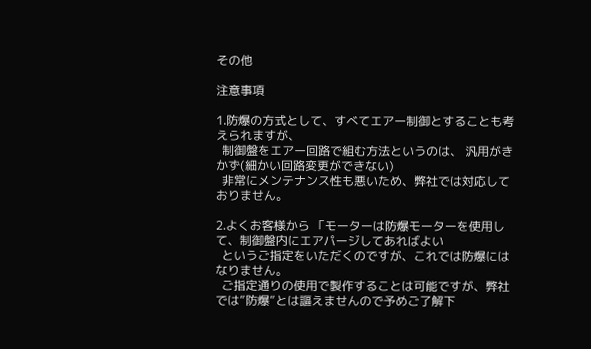その他

注意事項

1.防爆の方式として、すべてエアー制御とすることも考えられますが、
  制御盤をエアー回路で組む方法というのは、 汎用がきかず(細かい回路変更ができない)
  非常にメンテナンス性も悪いため、弊社では対応しておりません。

2.よくお客様から 「モーターは防爆モーターを使用して、制御盤内にエアパージしてあればよい
  というご指定をいただくのですが、これでは防爆にはなりません。
  ご指定通りの使用で製作することは可能ですが、弊社では”防爆”とは謳えませんので予めご了解下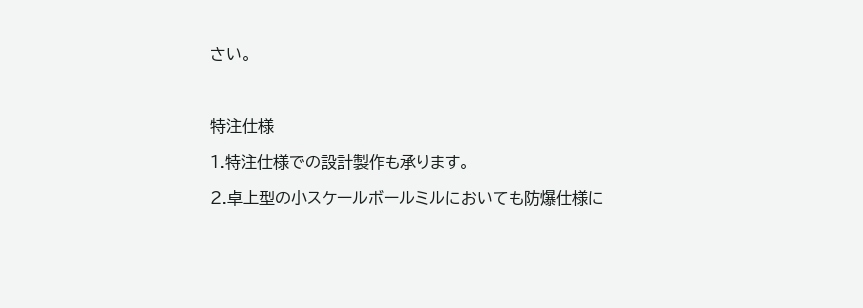さい。



特注仕様

1.特注仕様での設計製作も承ります。

2.卓上型の小スケールボールミルにおいても防爆仕様に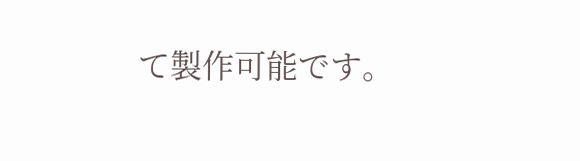て製作可能です。